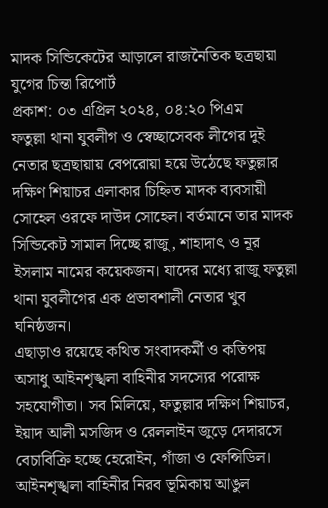মাদক সিন্ডিকেটের আড়ালে রাজনৈতিক ছত্রছায়া
যুগের চিন্তা রিপোর্ট
প্রকাশ: ০৩ এপ্রিল ২০২৪, ০৪:২০ পিএম
ফতুল্লা থানা যুবলীগ ও স্বেচ্ছাসেবক লীগের দুই নেতার ছত্রছায়ায় বেপরোয়া হয়ে উঠেছে ফতুল্লার দক্ষিণ শিয়াচর এলাকার চিহ্নিত মাদক ব্যবসায়ী সোহেল ওরফে দাউদ সোহেল। বর্তমানে তার মাদক সিন্ডিকেট সামাল দিচ্ছে রাজু, শাহাদাৎ ও নূর ইসলাম নামের কয়েকজন। যাদের মধ্যে রাজু ফতুল্লা থানা যুবলীগের এক প্রভাবশালী নেতার খুব ঘনিষ্ঠজন।
এছাড়াও রয়েছে কথিত সংবাদকর্মী ও কতিপয় অসাধু আইনশৃঙ্খলা বাহিনীর সদস্যের পরোক্ষ সহযোগীতা। সব মিলিয়ে, ফতুল্লার দক্ষিণ শিয়াচর, ইয়াদ আলী মসজিদ ও রেললাইন জুড়ে দেদারসে বেচাবিক্রি হচ্ছে হেরোইন, গাঁজা ও ফেন্সিডিল। আইনশৃঙ্খলা বাহিনীর নিরব ভূমিকায় আঙুল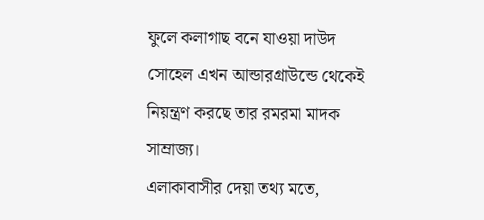ফুলে কলাগাছ বনে যাওয়া দাউদ সোহেল এখন আন্ডারগ্রাউন্ডে থেকেই নিয়ন্ত্রণ করছে তার রমরমা মাদক সাম্রাজ্য।
এলাকাবাসীর দেয়া তথ্য মতে,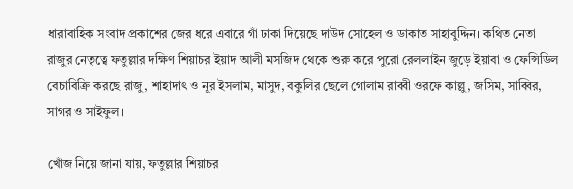ধারাবাহিক সংবাদ প্রকাশের জের ধরে এবারে গাঁ ঢাকা দিয়েছে দাউদ সোহেল ও ডাকাত সাহাবুদ্দিন। কথিত নেতা রাজুর নেতৃত্বে ফতুল্লার দক্ষিণ শিয়াচর ইয়াদ আলী মসজিদ থেকে শুরু করে পুরো রেললাইন জুড়ে ইয়াবা ও ফেন্সিডিল বেচাবিক্রি করছে রাজু, শাহাদাৎ ও নূর ইসলাম, মাসুদ, বকুলির ছেলে গোলাম রাব্বী ওরফে কাল্লু, জসিম, সাব্বির, সাগর ও সাইফুল।

খোঁজ নিয়ে জানা যায়, ফতুল্লার শিয়াচর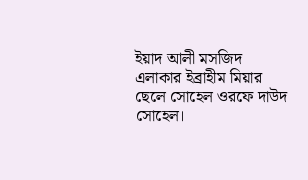ইয়াদ আলী মসজিদ এলাকার ইব্রাহীম মিয়ার ছেলে সোহেল ওরফে দাউদ সোহেল।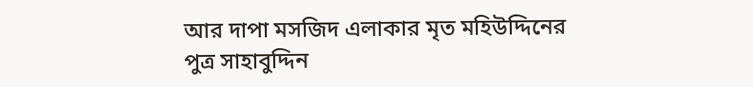আর দাপা মসজিদ এলাকার মৃত মহিউদ্দিনের পুত্র সাহাবুদ্দিন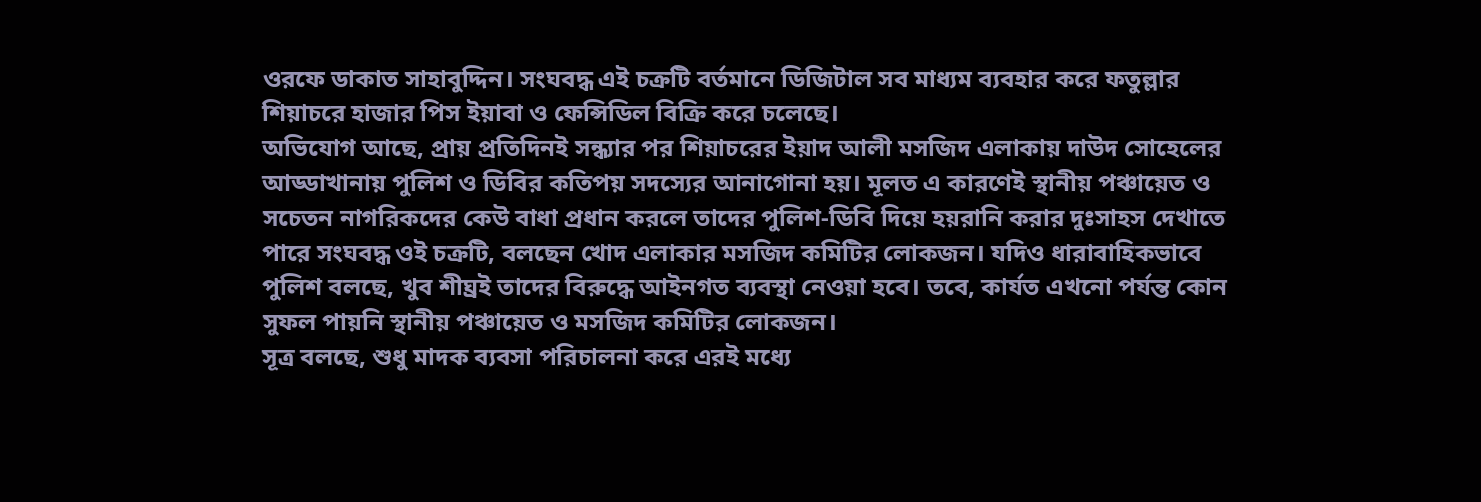ওরফে ডাকাত সাহাবুদ্দিন। সংঘবদ্ধ এই চক্রটি বর্তমানে ডিজিটাল সব মাধ্যম ব্যবহার করে ফতুল্লার শিয়াচরে হাজার পিস ইয়াবা ও ফেন্সিডিল বিক্রি করে চলেছে।
অভিযোগ আছে, প্রায় প্রতিদিনই সন্ধ্যার পর শিয়াচরের ইয়াদ আলী মসজিদ এলাকায় দাউদ সোহেলের আড্ডাখানায় পুলিশ ও ডিবির কতিপয় সদস্যের আনাগোনা হয়। মূলত এ কারণেই স্থানীয় পঞ্চায়েত ও সচেতন নাগরিকদের কেউ বাধা প্রধান করলে তাদের পুলিশ-ডিবি দিয়ে হয়রানি করার দুঃসাহস দেখাতে পারে সংঘবদ্ধ ওই চক্রটি, বলছেন খোদ এলাকার মসজিদ কমিটির লোকজন। যদিও ধারাবাহিকভাবে পুলিশ বলছে, খুব শীঘ্রই তাদের বিরুদ্ধে আইনগত ব্যবস্থা নেওয়া হবে। তবে, কার্যত এখনো পর্যন্ত কোন সুফল পায়নি স্থানীয় পঞ্চায়েত ও মসজিদ কমিটির লোকজন।
সূত্র বলছে, শুধু মাদক ব্যবসা পরিচালনা করে এরই মধ্যে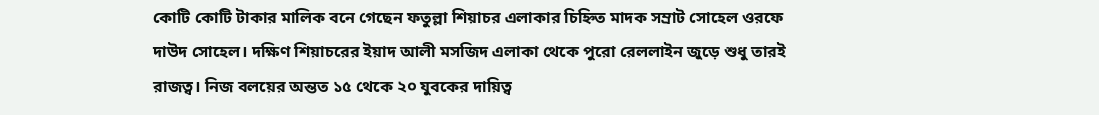কোটি কোটি টাকার মালিক বনে গেছেন ফতুল্লা শিয়াচর এলাকার চিহ্নিত মাদক সম্রাট সোহেল ওরফে দাউদ সোহেল। দক্ষিণ শিয়াচরের ইয়াদ আলী মসজিদ এলাকা থেকে পুরো রেললাইন জুড়ে শুধু তারই রাজত্ব। নিজ বলয়ের অন্তত ১৫ থেকে ২০ যুবকের দায়িত্ব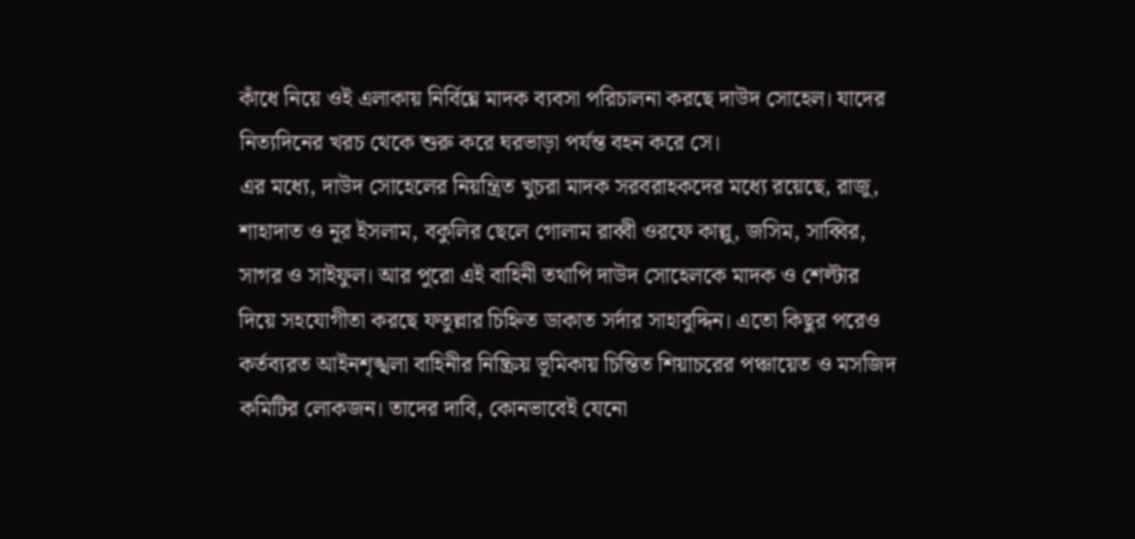কাঁধে নিয়ে ওই এলাকায় নির্বিঘ্নে মাদক ব্যবসা পরিচালনা করছে দাউদ সোহেল। যাদের নিত্যদিনের খরচ থেকে শুরু করে ঘরভাড়া পর্যন্ত বহন করে সে।
এর মধ্যে, দাউদ সোহেলের নিয়ন্ত্রিত খুচরা মাদক সরবরাহকদের মধ্যে রয়েছে, রাজু, শাহাদাত ও নূর ইসলাম, বকুলির ছেলে গোলাম রাব্বী ওরফে কাল্লু, জসিম, সাব্বির, সাগর ও সাইফুল। আর পুরো এই বাহিনী তথাপি দাউদ সোহেলকে মাদক ও শেল্টার দিয়ে সহযোগীতা করছে ফতুল্লার চিহ্নিত ডাকাত সর্দার সাহাবুদ্দিন। এতো কিছুর পরেও কর্তব্যরত আইনশৃঙ্খলা বাহিনীর নিষ্ক্রিয় ভূমিকায় চিন্তিত শিয়াচরের পঞ্চায়েত ও মসজিদ কমিটির লোকজন। তাদের দাবি, কোনভাবেই যেনো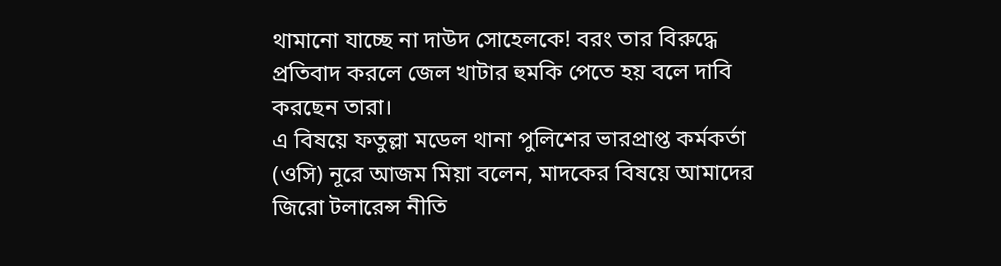থামানো যাচ্ছে না দাউদ সোহেলকে! বরং তার বিরুদ্ধে প্রতিবাদ করলে জেল খাটার হুমকি পেতে হয় বলে দাবি করছেন তারা।
এ বিষয়ে ফতুল্লা মডেল থানা পুলিশের ভারপ্রাপ্ত কর্মকর্তা (ওসি) নূরে আজম মিয়া বলেন, মাদকের বিষয়ে আমাদের জিরো টলারেন্স নীতি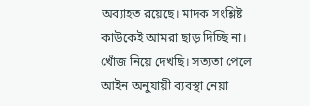অব্যাহত রয়েছে। মাদক সংশ্লিষ্ট কাউকেই আমরা ছাড় দিচ্ছি না। খোঁজ নিয়ে দেখছি। সত্যতা পেলে আইন অনুযায়ী ব্যবস্থা নেয়া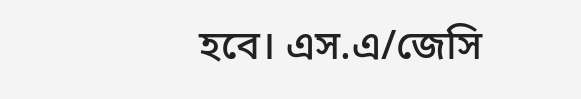হবে। এস.এ/জেসি